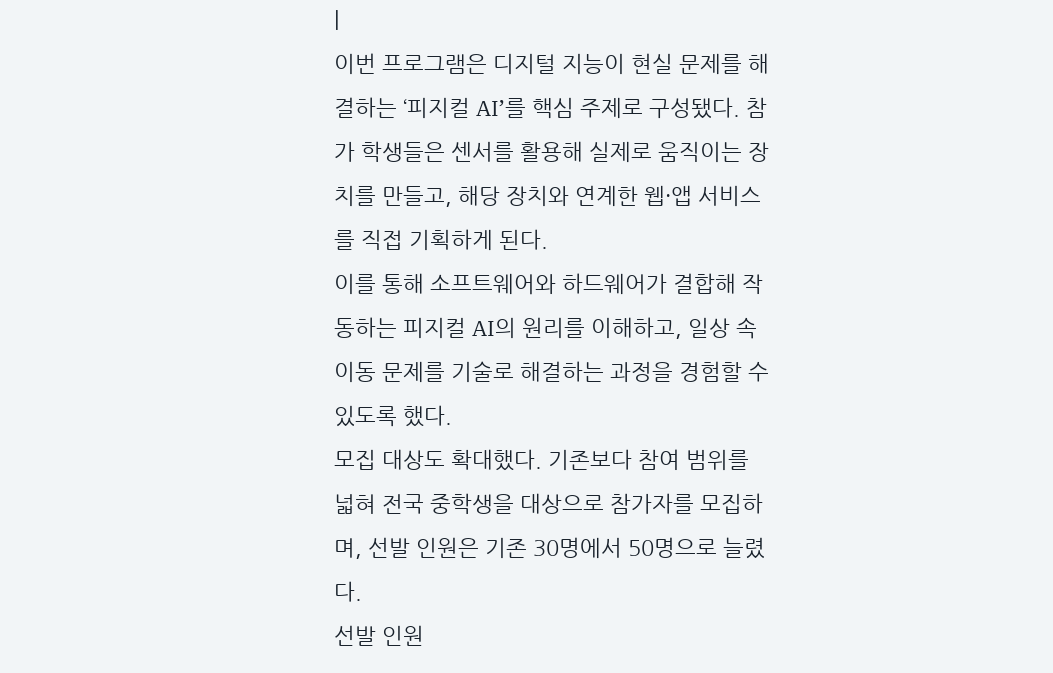|
이번 프로그램은 디지털 지능이 현실 문제를 해결하는 ‘피지컬 AI’를 핵심 주제로 구성됐다. 참가 학생들은 센서를 활용해 실제로 움직이는 장치를 만들고, 해당 장치와 연계한 웹·앱 서비스를 직접 기획하게 된다.
이를 통해 소프트웨어와 하드웨어가 결합해 작동하는 피지컬 AI의 원리를 이해하고, 일상 속 이동 문제를 기술로 해결하는 과정을 경험할 수 있도록 했다.
모집 대상도 확대했다. 기존보다 참여 범위를 넓혀 전국 중학생을 대상으로 참가자를 모집하며, 선발 인원은 기존 30명에서 50명으로 늘렸다.
선발 인원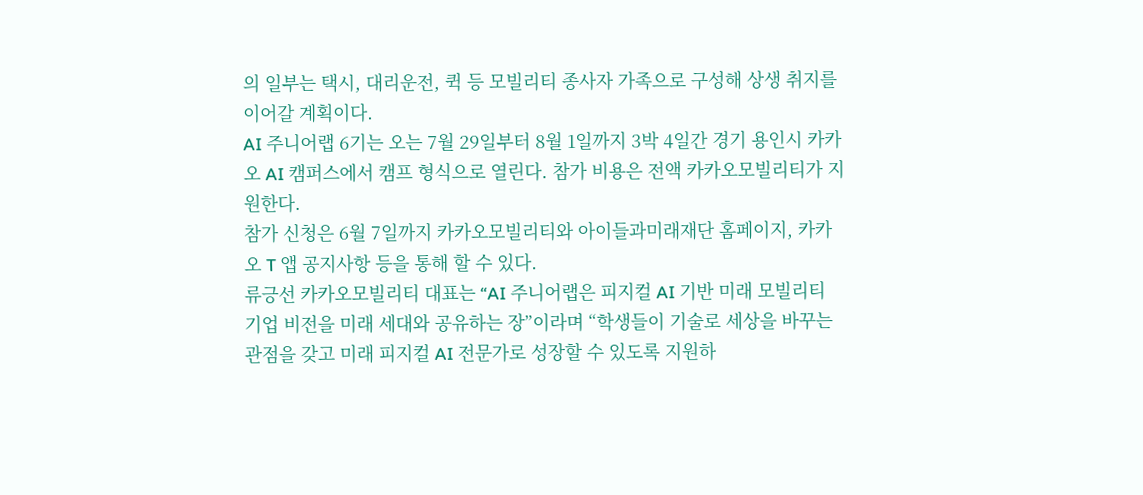의 일부는 택시, 대리운전, 퀵 등 모빌리티 종사자 가족으로 구성해 상생 취지를 이어갈 계획이다.
AI 주니어랩 6기는 오는 7월 29일부터 8월 1일까지 3박 4일간 경기 용인시 카카오 AI 캠퍼스에서 캠프 형식으로 열린다. 참가 비용은 전액 카카오모빌리티가 지원한다.
참가 신청은 6월 7일까지 카카오모빌리티와 아이들과미래재단 홈페이지, 카카오 T 앱 공지사항 등을 통해 할 수 있다.
류긍선 카카오모빌리티 대표는 “AI 주니어랩은 피지컬 AI 기반 미래 모빌리티 기업 비전을 미래 세대와 공유하는 장”이라며 “학생들이 기술로 세상을 바꾸는 관점을 갖고 미래 피지컬 AI 전문가로 성장할 수 있도록 지원하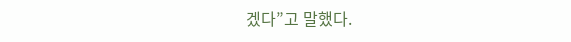겠다”고 말했다.